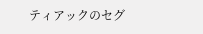ティアックのセグ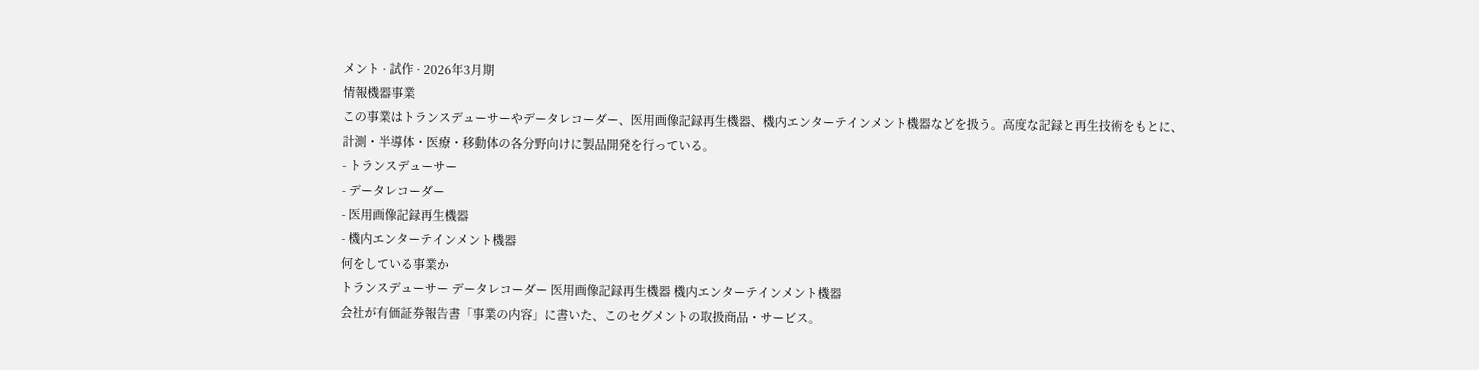メント · 試作 · 2026年3月期
情報機器事業
この事業はトランスデューサーやデータレコーダー、医用画像記録再生機器、機内エンターテインメント機器などを扱う。高度な記録と再生技術をもとに、計測・半導体・医療・移動体の各分野向けに製品開発を行っている。
- トランスデューサー
- データレコーダー
- 医用画像記録再生機器
- 機内エンターテインメント機器
何をしている事業か
トランスデューサー データレコーダー 医用画像記録再生機器 機内エンターテインメント機器
会社が有価証券報告書「事業の内容」に書いた、このセグメントの取扱商品・サービス。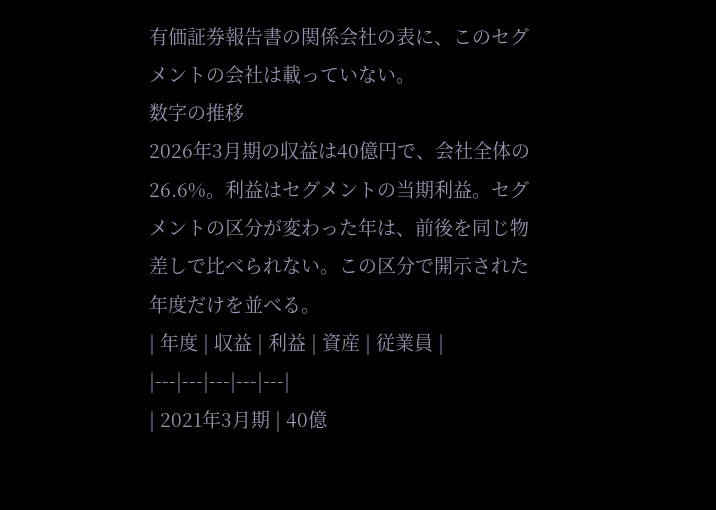有価証券報告書の関係会社の表に、このセグメントの会社は載っていない。
数字の推移
2026年3月期の収益は40億円で、会社全体の26.6%。利益はセグメントの当期利益。セグメントの区分が変わった年は、前後を同じ物差しで比べられない。この区分で開示された年度だけを並べる。
| 年度 | 収益 | 利益 | 資産 | 従業員 |
|---|---|---|---|---|
| 2021年3月期 | 40億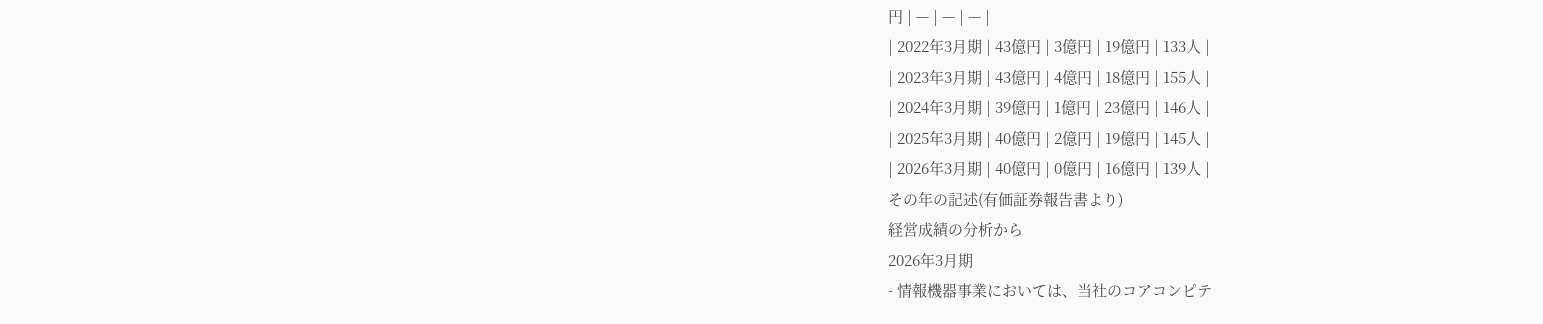円 | — | — | — |
| 2022年3月期 | 43億円 | 3億円 | 19億円 | 133人 |
| 2023年3月期 | 43億円 | 4億円 | 18億円 | 155人 |
| 2024年3月期 | 39億円 | 1億円 | 23億円 | 146人 |
| 2025年3月期 | 40億円 | 2億円 | 19億円 | 145人 |
| 2026年3月期 | 40億円 | 0億円 | 16億円 | 139人 |
その年の記述(有価証券報告書より)
経営成績の分析から
2026年3月期
- 情報機器事業においては、当社のコアコンピテ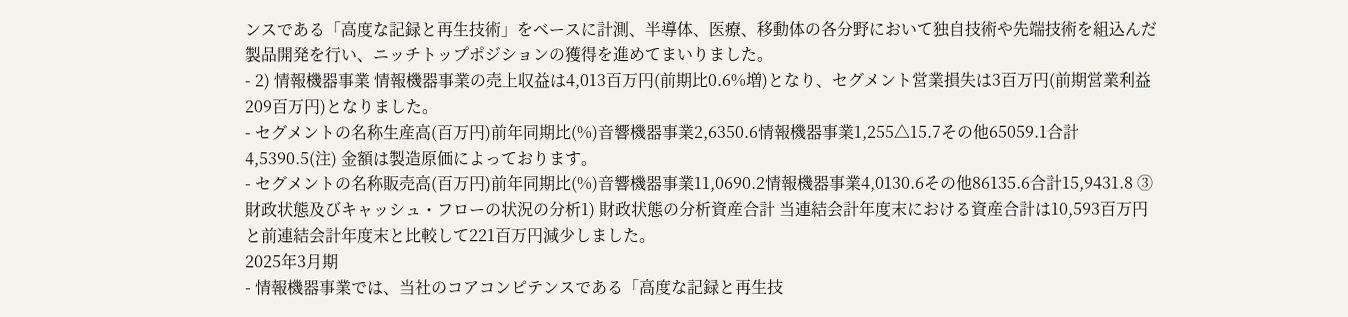ンスである「高度な記録と再生技術」をベースに計測、半導体、医療、移動体の各分野において独自技術や先端技術を組込んだ製品開発を行い、ニッチトップポジションの獲得を進めてまいりました。
- 2) 情報機器事業 情報機器事業の売上収益は4,013百万円(前期比0.6%増)となり、セグメント営業損失は3百万円(前期営業利益209百万円)となりました。
- セグメントの名称生産高(百万円)前年同期比(%)音響機器事業2,6350.6情報機器事業1,255△15.7その他65059.1合計4,5390.5(注) 金額は製造原価によっております。
- セグメントの名称販売高(百万円)前年同期比(%)音響機器事業11,0690.2情報機器事業4,0130.6その他86135.6合計15,9431.8 ③ 財政状態及びキャッシュ・フローの状況の分析1) 財政状態の分析資産合計 当連結会計年度末における資産合計は10,593百万円と前連結会計年度末と比較して221百万円減少しました。
2025年3月期
- 情報機器事業では、当社のコアコンピテンスである「高度な記録と再生技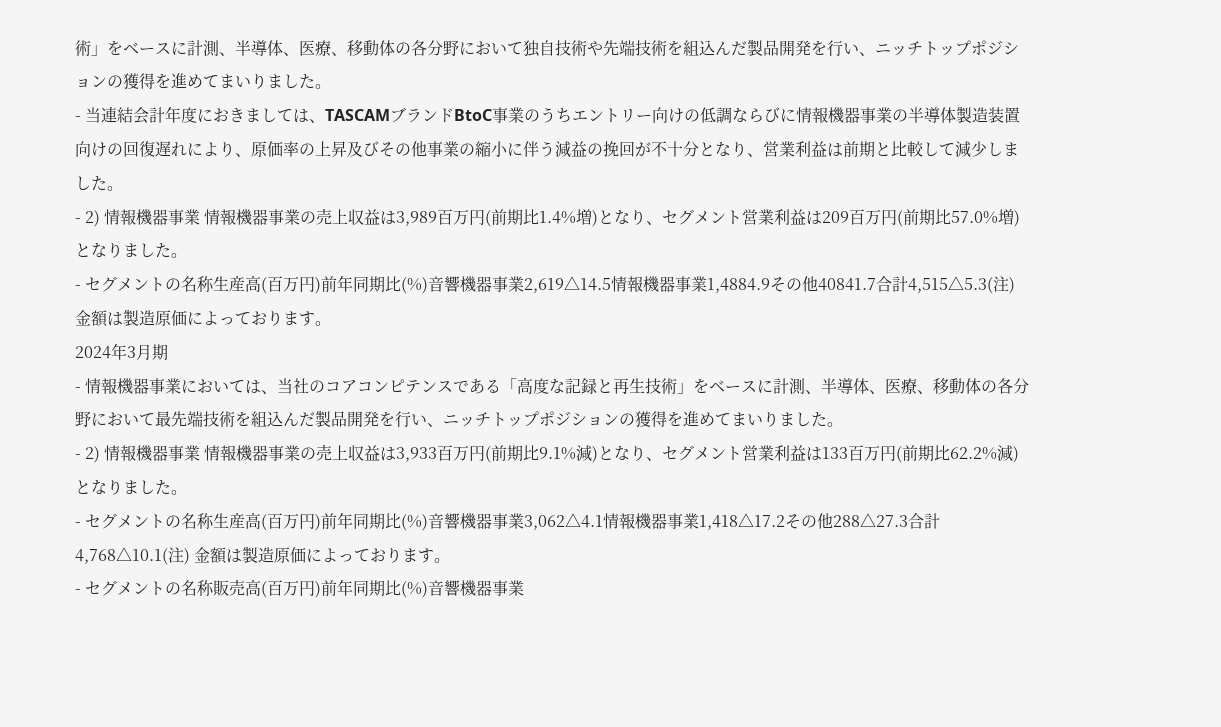術」をベースに計測、半導体、医療、移動体の各分野において独自技術や先端技術を組込んだ製品開発を行い、ニッチトップポジションの獲得を進めてまいりました。
- 当連結会計年度におきましては、TASCAMブランドBtoC事業のうちエントリー向けの低調ならびに情報機器事業の半導体製造装置向けの回復遅れにより、原価率の上昇及びその他事業の縮小に伴う減益の挽回が不十分となり、営業利益は前期と比較して減少しました。
- 2) 情報機器事業 情報機器事業の売上収益は3,989百万円(前期比1.4%増)となり、セグメント営業利益は209百万円(前期比57.0%増)となりました。
- セグメントの名称生産高(百万円)前年同期比(%)音響機器事業2,619△14.5情報機器事業1,4884.9その他40841.7合計4,515△5.3(注) 金額は製造原価によっております。
2024年3月期
- 情報機器事業においては、当社のコアコンピテンスである「高度な記録と再生技術」をベースに計測、半導体、医療、移動体の各分野において最先端技術を組込んだ製品開発を行い、ニッチトップポジションの獲得を進めてまいりました。
- 2) 情報機器事業 情報機器事業の売上収益は3,933百万円(前期比9.1%減)となり、セグメント営業利益は133百万円(前期比62.2%減)となりました。
- セグメントの名称生産高(百万円)前年同期比(%)音響機器事業3,062△4.1情報機器事業1,418△17.2その他288△27.3合計4,768△10.1(注) 金額は製造原価によっております。
- セグメントの名称販売高(百万円)前年同期比(%)音響機器事業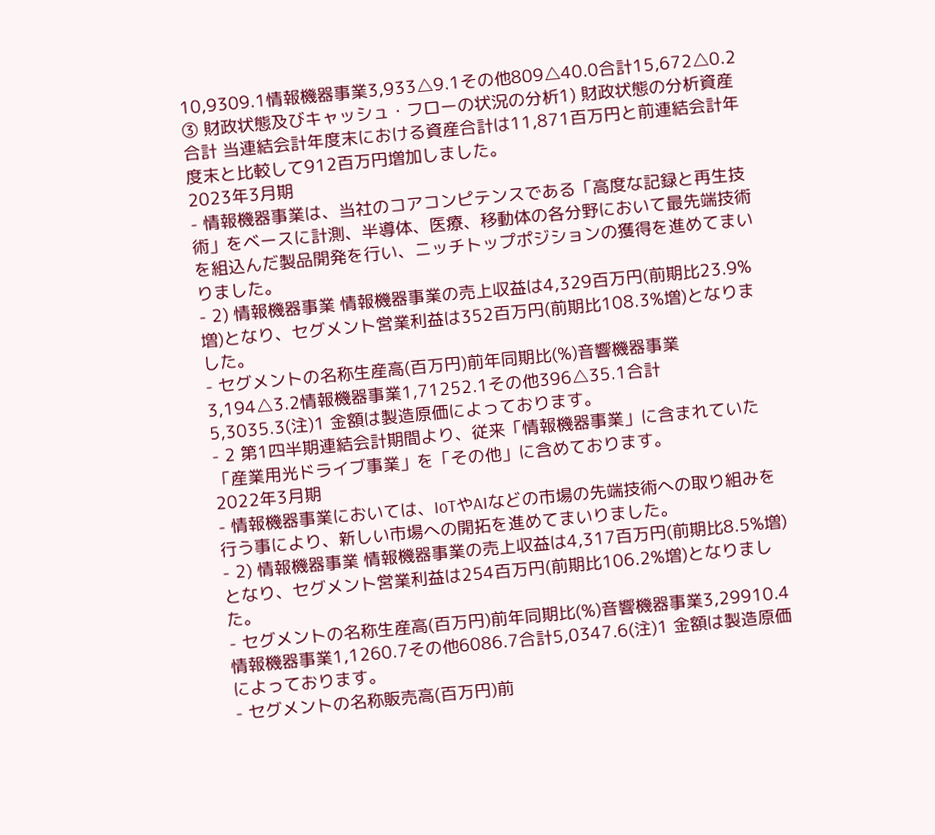10,9309.1情報機器事業3,933△9.1その他809△40.0合計15,672△0.2 ③ 財政状態及びキャッシュ・フローの状況の分析1) 財政状態の分析資産合計 当連結会計年度末における資産合計は11,871百万円と前連結会計年度末と比較して912百万円増加しました。
2023年3月期
- 情報機器事業は、当社のコアコンピテンスである「高度な記録と再生技術」をベースに計測、半導体、医療、移動体の各分野において最先端技術を組込んだ製品開発を行い、ニッチトップポジションの獲得を進めてまいりました。
- 2) 情報機器事業 情報機器事業の売上収益は4,329百万円(前期比23.9%増)となり、セグメント営業利益は352百万円(前期比108.3%増)となりました。
- セグメントの名称生産高(百万円)前年同期比(%)音響機器事業3,194△3.2情報機器事業1,71252.1その他396△35.1合計5,3035.3(注)1 金額は製造原価によっております。
- 2 第1四半期連結会計期間より、従来「情報機器事業」に含まれていた「産業用光ドライブ事業」を「その他」に含めております。
2022年3月期
- 情報機器事業においては、IoTやAIなどの市場の先端技術への取り組みを行う事により、新しい市場への開拓を進めてまいりました。
- 2) 情報機器事業 情報機器事業の売上収益は4,317百万円(前期比8.5%増)となり、セグメント営業利益は254百万円(前期比106.2%増)となりました。
- セグメントの名称生産高(百万円)前年同期比(%)音響機器事業3,29910.4情報機器事業1,1260.7その他6086.7合計5,0347.6(注)1 金額は製造原価によっております。
- セグメントの名称販売高(百万円)前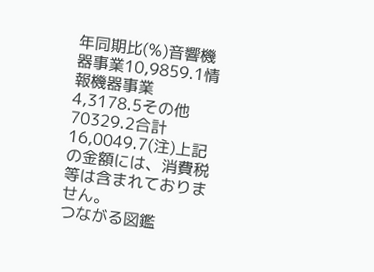年同期比(%)音響機器事業10,9859.1情報機器事業4,3178.5その他70329.2合計16,0049.7(注)上記の金額には、消費税等は含まれておりません。
つながる図鑑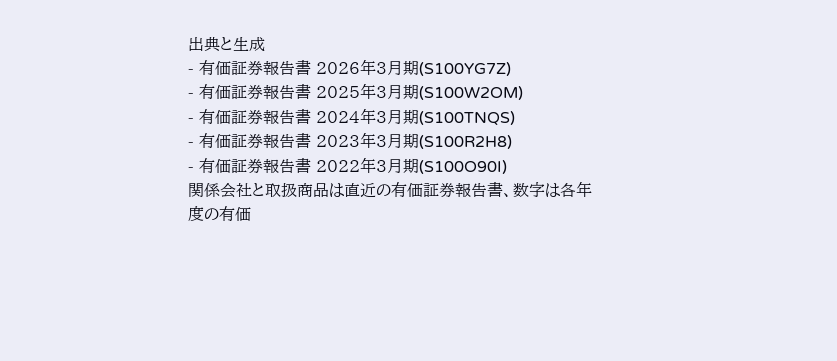出典と生成
- 有価証券報告書 2026年3月期(S100YG7Z)
- 有価証券報告書 2025年3月期(S100W2OM)
- 有価証券報告書 2024年3月期(S100TNQS)
- 有価証券報告書 2023年3月期(S100R2H8)
- 有価証券報告書 2022年3月期(S100O90I)
関係会社と取扱商品は直近の有価証券報告書、数字は各年度の有価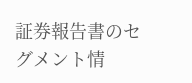証券報告書のセグメント情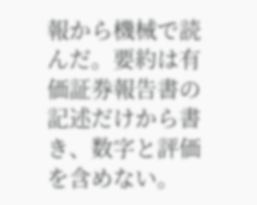報から機械で読んだ。要約は有価証券報告書の記述だけから書き、数字と評価を含めない。